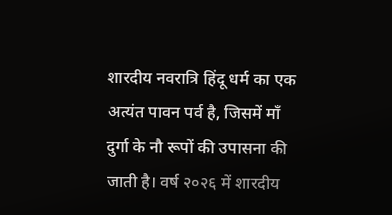शारदीय नवरात्रि हिंदू धर्म का एक अत्यंत पावन पर्व है, जिसमें माँ दुर्गा के नौ रूपों की उपासना की जाती है। वर्ष २०२६ में शारदीय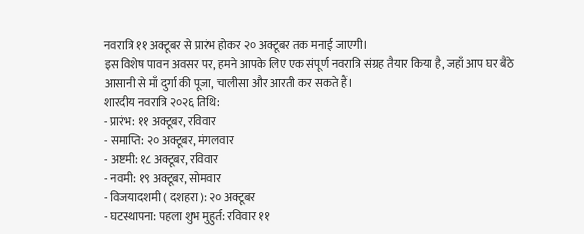नवरात्रि ११ अक्टूबर से प्रारंभ होकर २० अक्टूबर तक मनाई जाएगी।
इस विशेष पावन अवसर पर, हमने आपके लिए एक संपूर्ण नवरात्रि संग्रह तैयार किया है, जहाँ आप घर बैठे आसानी से माँ दुर्गा की पूजा, चालीसा और आरती कर सकते हैं।
शारदीय नवरात्रि २०२६ तिथि:
- प्रारंभ: ११ अक्टूबर, रविवार
- समाप्ति: २० अक्टूबर, मंगलवार
- अष्टमी: १८ अक्टूबर, रविवार
- नवमी: १९ अक्टूबर, सोमवार
- विजयादशमी ( दशहरा ): २० अक्टूबर
- घटस्थापना: पहला शुभ मुहुर्त: रविवार ११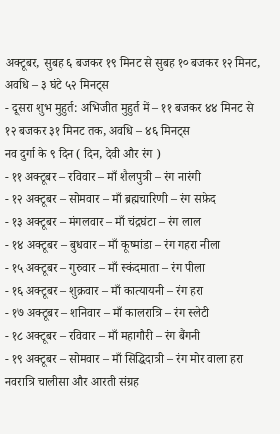अक्टूबर, सुबह ६ बजकर १९ मिनट से सुबह १० बजकर १२ मिनट, अवधि – ३ घंटे ५२ मिनट्स
- दूसरा शुभ मुहुर्त: अभिजीत मुहुर्त में – ११ बजकर ४४ मिनट से १२ बजकर ३१ मिनट तक, अवधि – ४६ मिनट्स
नव दुर्गा के ९ दिन ( दिन, देवी और रंग )
- ११ अक्टूबर – रविवार – माँ शैलपुत्री – रंग नारंगी
- १२ अक्टूबर – सोमवार – माँ ब्रह्मचारिणी – रंग सफ़ेद
- १३ अक्टूबर – मंगलवार – माँ चंद्रघंटा – रंग लाल
- १४ अक्टूबर – बुधवार – माँ कूष्मांडा – रंग गहरा नीला
- १५ अक्टूबर – गुरुवार – माँ स्कंदमाता – रंग पीला
- १६ अक्टूबर – शुक्रवार – माँ कात्यायनी – रंग हरा
- १७ अक्टूबर – शनिवार – माँ कालरात्रि – रंग स्लेटी
- १८ अक्टूबर – रविवार – माँ महागौरी – रंग बैंगनी
- १९ अक्टूबर – सोमवार – माँ सिद्धिदात्री – रंग मोर वाला हरा
नवरात्रि चालीसा और आरती संग्रह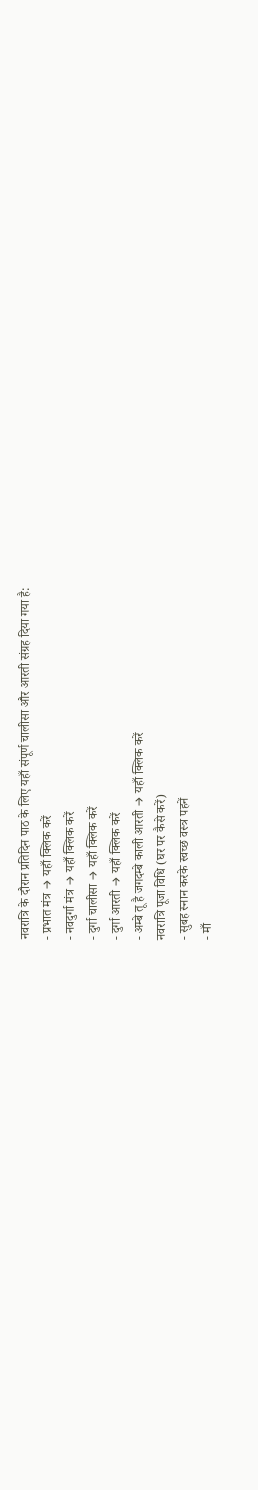नवरात्रि के दौरान प्रतिदिन पाठ के लिए यहाँ संपूर्ण चालीसा और आरती संग्रह दिया गया है:
- प्रभात मंत्र → यहाँ क्लिक करें
- नवदुर्गा मंत्र → यहाँ क्लिक करें
- दुर्गा चालीसा → यहाँ क्लिक करें
- दुर्गा आरती → यहाँ क्लिक करें
- अम्बे तू है जगदम्बे काली आरती → यहाँ क्लिक करें
नवरात्रि पूजा विधि (घर पर कैसे करें)
- सुबह स्नान करके स्वच्छ वस्त्र पहनें
- माँ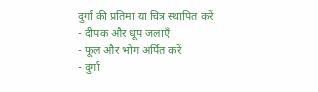दुर्गा की प्रतिमा या चित्र स्थापित करें
- दीपक और धूप जलाएँ
- फूल और भोग अर्पित करें
- दुर्गा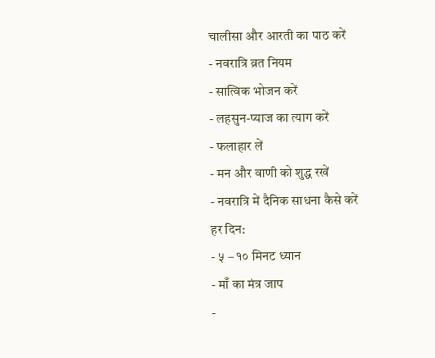चालीसा और आरती का पाठ करें
- नवरात्रि व्रत नियम
- सात्विक भोजन करें
- लहसुन-प्याज का त्याग करें
- फलाहार लें
- मन और वाणी को शुद्ध रखें
- नवरात्रि में दैनिक साधना कैसे करें
हर दिन:
- ५ – १० मिनट ध्यान
- माँ का मंत्र जाप
-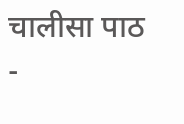चालीसा पाठ
-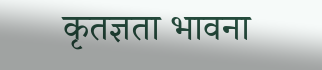कृतज्ञता भावना